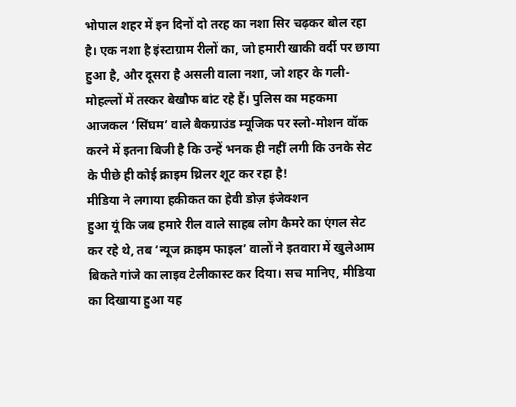भोपाल शहर में इन दिनों दो तरह का नशा सिर चढ़कर बोल रहा है। एक नशा है इंस्टाग्राम रीलों का, जो हमारी खाकी वर्दी पर छाया हुआ है, और दूसरा है असली वाला नशा, जो शहर के गली-मोहल्लों में तस्कर बेखौफ बांट रहे हैं। पुलिस का महकमा आजकल ‘सिंघम’ वाले बैकग्राउंड म्यूजिक पर स्लो-मोशन वॉक करने में इतना बिजी है कि उन्हें भनक ही नहीं लगी कि उनके सेट के पीछे ही कोई क्राइम थ्रिलर शूट कर रहा है!
मीडिया ने लगाया हकीकत का हेवी डोज़ इंजेक्शन
हुआ यूं कि जब हमारे रील वाले साहब लोग कैमरे का एंगल सेट कर रहे थे, तब ‘न्यूज क्राइम फाइल’ वालों ने इतवारा में खुलेआम बिकते गांजे का लाइव टेलीकास्ट कर दिया। सच मानिए, मीडिया का दिखाया हुआ यह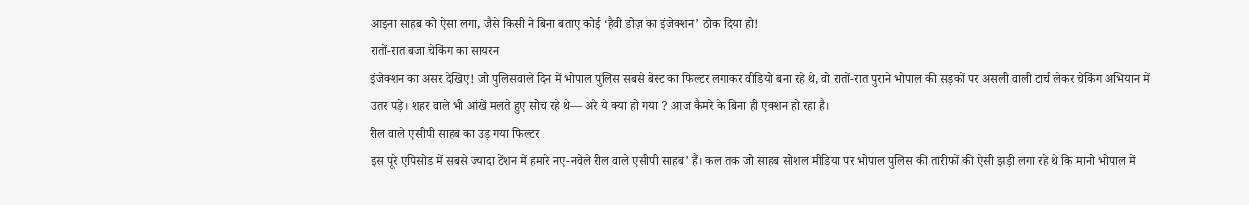आइना साहब को ऐसा लगा, जैसे किसी ने बिना बताए कोई ‘हैवी डोज़ का इंजेक्शन’ ठोक दिया हो!
रातों-रात बजा चेकिंग का सायरन
इंजेक्शन का असर देखिए! जो पुलिसवाले दिन में भोपाल पुलिस सबसे बेस्ट का फिल्टर लगाकर वीडियो बना रहे थे, वो रातों-रात पुराने भोपाल की सड़कों पर असली वाली टार्च लेकर चेकिंग अभियान में उतर पड़े। शहर वाले भी आंखें मलते हुए सोच रहे थे— अरे ये क्या हो गया ? आज कैमरे के बिना ही एक्शन हो रहा है।
रील वाले एसीपी साहब का उड़ गया फिल्टर
इस पूरे एपिसोड में सबसे ज्यादा टेंशन में हमारे नए-नवेले रील वाले एसीपी साहब’ हैं। कल तक जो साहब सोशल मीडिया पर भोपाल पुलिस की तारीफों की ऐसी झड़ी लगा रहे थे कि मानो भोपाल में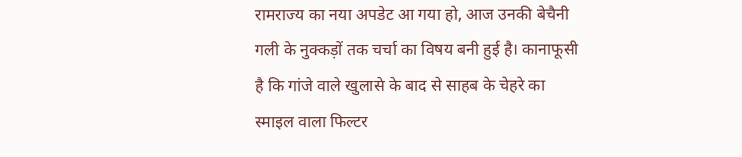रामराज्य का नया अपडेट आ गया हो, आज उनकी बेचैनी गली के नुक्कड़ों तक चर्चा का विषय बनी हुई है। कानाफूसी है कि गांजे वाले खुलासे के बाद से साहब के चेहरे का स्माइल वाला फिल्टर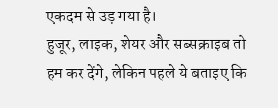एकदम से उड़ गया है।
हुजूर, लाइक, शेयर और सब्सक्राइब तो हम कर देंगे, लेकिन पहले ये बताइए कि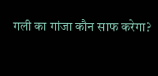गली का गांजा कौन साफ करेगा?